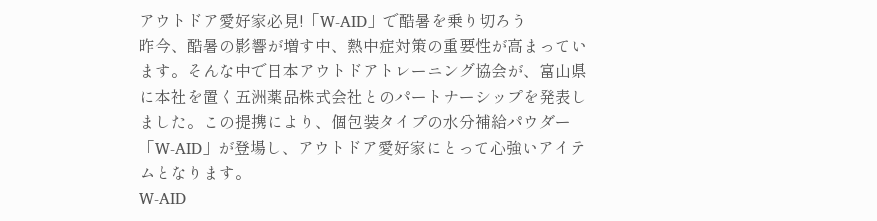アウトドア愛好家必見!「W-AID」で酷暑を乗り切ろう
昨今、酷暑の影響が増す中、熱中症対策の重要性が高まっています。そんな中で日本アウトドアトレーニング協会が、富山県に本社を置く五洲薬品株式会社とのパートナーシップを発表しました。この提携により、個包装タイプの水分補給パウダー「W-AID」が登場し、アウトドア愛好家にとって心強いアイテムとなります。
W-AID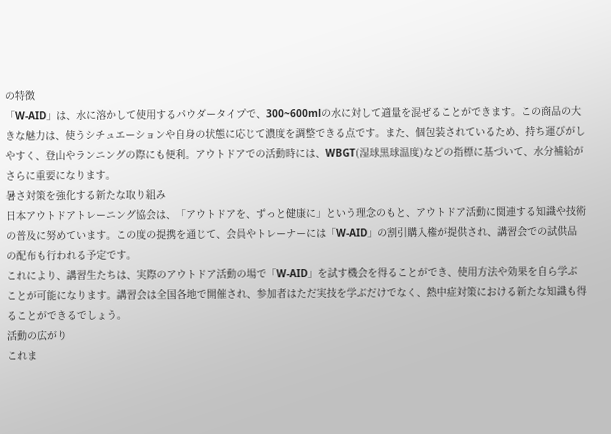の特徴
「W-AID」は、水に溶かして使用するパウダータイプで、300~600mlの水に対して適量を混ぜることができます。この商品の大きな魅力は、使うシチュエーションや自身の状態に応じて濃度を調整できる点です。また、個包装されているため、持ち運びがしやすく、登山やランニングの際にも便利。アウトドアでの活動時には、WBGT(湿球黒球温度)などの指標に基づいて、水分補給がさらに重要になります。
暑さ対策を強化する新たな取り組み
日本アウトドアトレーニング協会は、「アウトドアを、ずっと健康に」という理念のもと、アウトドア活動に関連する知識や技術の普及に努めています。この度の提携を通じて、会員やトレーナーには「W-AID」の割引購入権が提供され、講習会での試供品の配布も行われる予定です。
これにより、講習生たちは、実際のアウトドア活動の場で「W-AID」を試す機会を得ることができ、使用方法や効果を自ら学ぶことが可能になります。講習会は全国各地で開催され、参加者はただ実技を学ぶだけでなく、熱中症対策における新たな知識も得ることができるでしょう。
活動の広がり
これま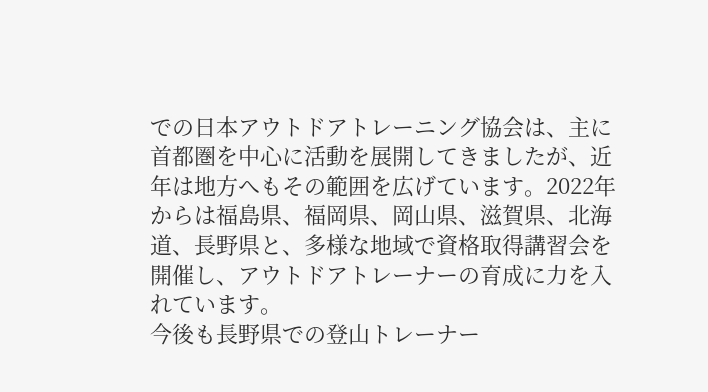での日本アウトドアトレーニング協会は、主に首都圏を中心に活動を展開してきましたが、近年は地方へもその範囲を広げています。2022年からは福島県、福岡県、岡山県、滋賀県、北海道、長野県と、多様な地域で資格取得講習会を開催し、アウトドアトレーナーの育成に力を入れています。
今後も長野県での登山トレーナー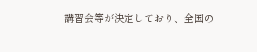講習会等が決定しており、全国の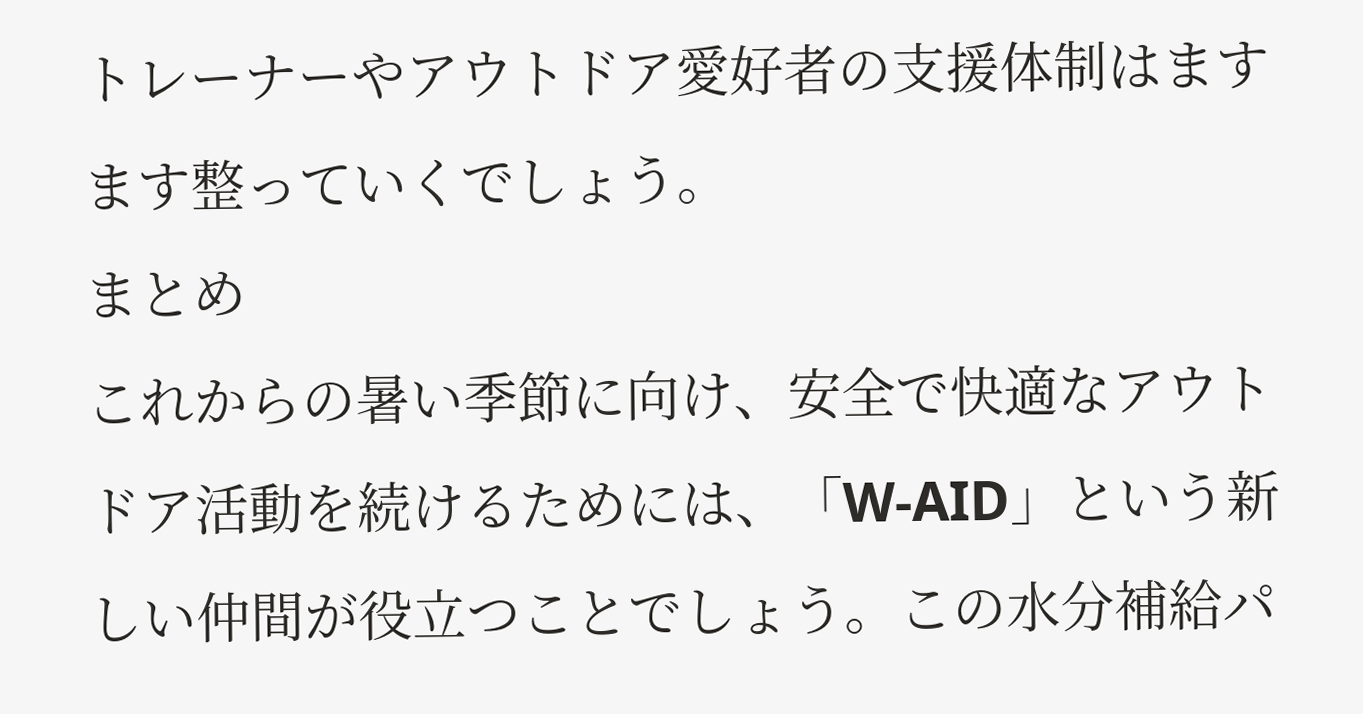トレーナーやアウトドア愛好者の支援体制はますます整っていくでしょう。
まとめ
これからの暑い季節に向け、安全で快適なアウトドア活動を続けるためには、「W-AID」という新しい仲間が役立つことでしょう。この水分補給パ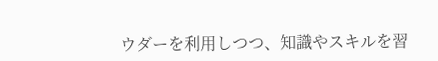ウダーを利用しつつ、知識やスキルを習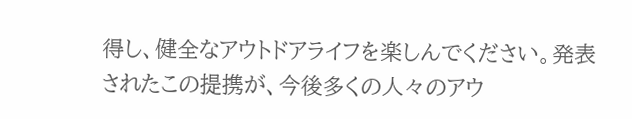得し、健全なアウトドアライフを楽しんでください。発表されたこの提携が、今後多くの人々のアウ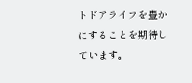トドアライフを豊かにすることを期待しています。